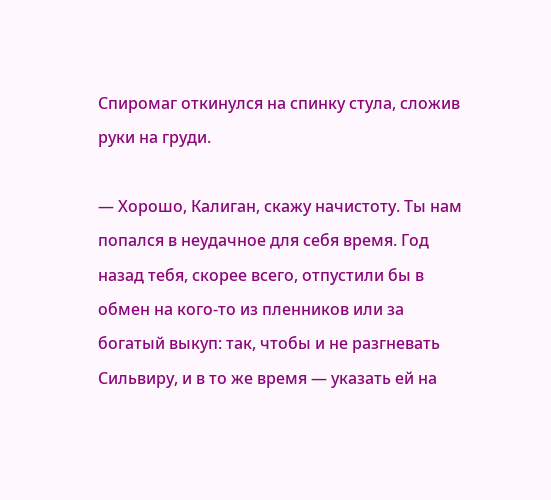Спиромаг откинулся на спинку стула, сложив руки на груди.

— Хорошо, Калиган, скажу начистоту. Ты нам попался в неудачное для себя время. Год назад тебя, скорее всего, отпустили бы в обмен на кого-то из пленников или за богатый выкуп: так, чтобы и не разгневать Сильвиру, и в то же время — указать ей на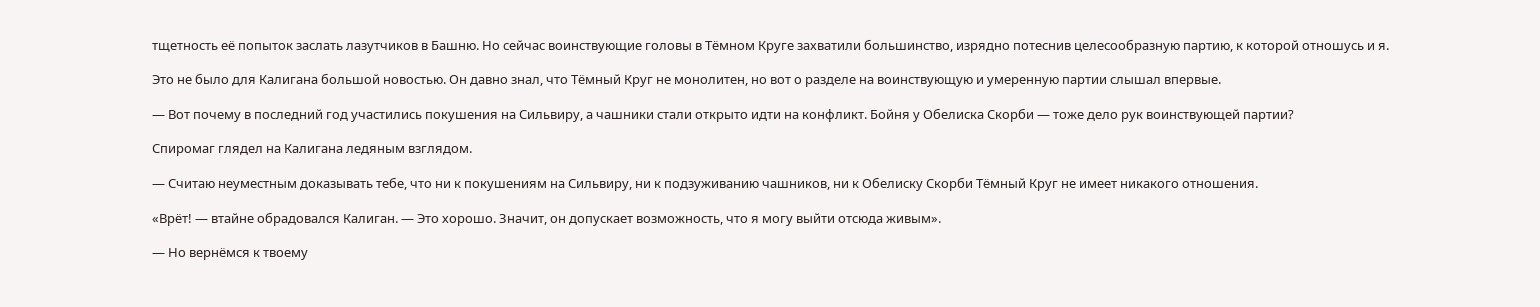тщетность её попыток заслать лазутчиков в Башню. Но сейчас воинствующие головы в Тёмном Круге захватили большинство, изрядно потеснив целесообразную партию, к которой отношусь и я.

Это не было для Калигана большой новостью. Он давно знал, что Тёмный Круг не монолитен, но вот о разделе на воинствующую и умеренную партии слышал впервые.

— Вот почему в последний год участились покушения на Сильвиру, а чашники стали открыто идти на конфликт. Бойня у Обелиска Скорби — тоже дело рук воинствующей партии?

Спиромаг глядел на Калигана ледяным взглядом.

— Считаю неуместным доказывать тебе, что ни к покушениям на Сильвиру, ни к подзуживанию чашников, ни к Обелиску Скорби Тёмный Круг не имеет никакого отношения.

«Врёт! — втайне обрадовался Калиган. — Это хорошо. Значит, он допускает возможность, что я могу выйти отсюда живым».

— Но вернёмся к твоему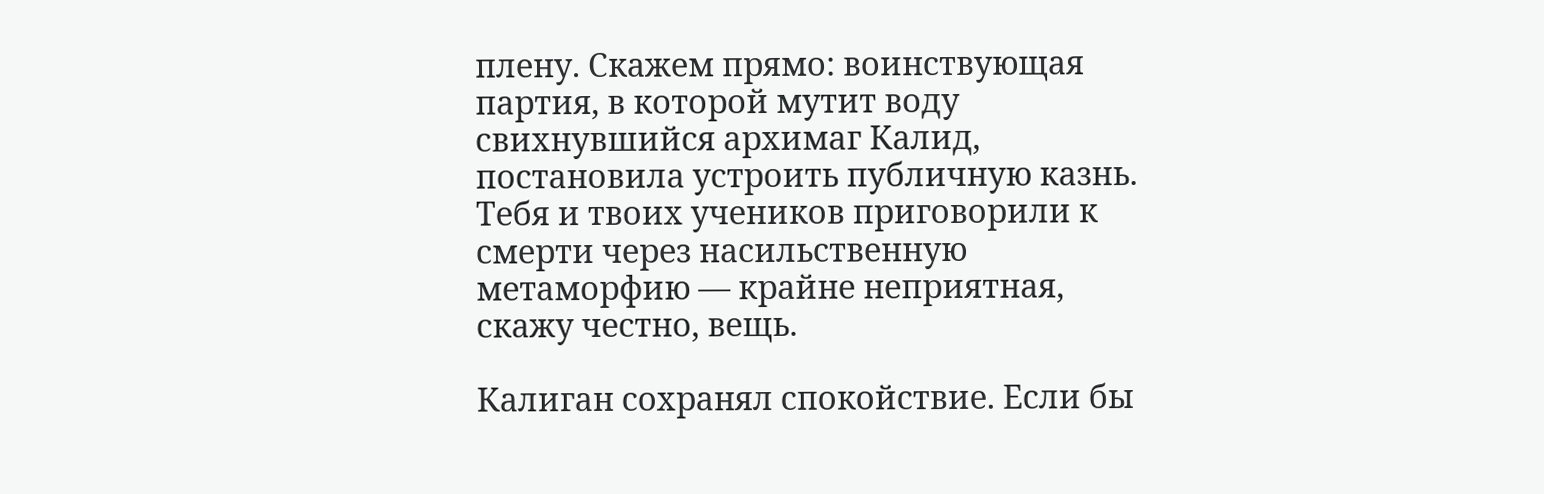плену. Скажем прямо: воинствующая партия, в которой мутит воду свихнувшийся архимаг Калид, постановила устроить публичную казнь. Тебя и твоих учеников приговорили к смерти через насильственную метаморфию — крайне неприятная, скажу честно, вещь.

Калиган сохранял спокойствие. Если бы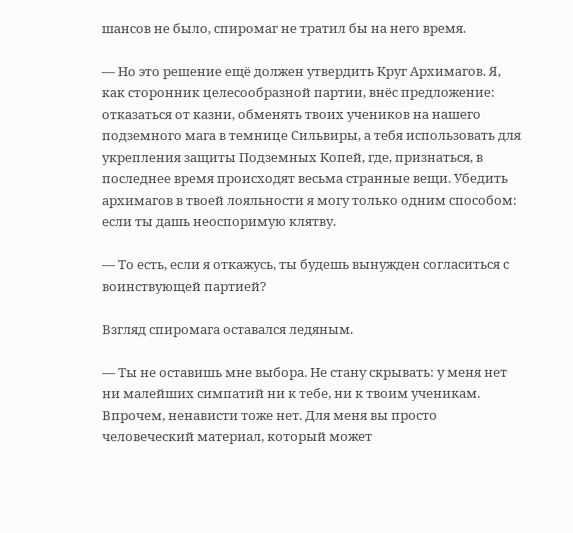шансов не было, спиромаг не тратил бы на него время.

— Но это решение ещё должен утвердить Круг Архимагов. Я, как сторонник целесообразной партии, внёс предложение: отказаться от казни, обменять твоих учеников на нашего подземного мага в темнице Сильвиры, а тебя использовать для укрепления защиты Подземных Копей, где, признаться, в последнее время происходят весьма странные вещи. Убедить архимагов в твоей лояльности я могу только одним способом: если ты дашь неоспоримую клятву.

— То есть, если я откажусь, ты будешь вынужден согласиться с воинствующей партией?

Взгляд спиромага оставался ледяным.

— Ты не оставишь мне выбора. Не стану скрывать: у меня нет ни малейших симпатий ни к тебе, ни к твоим ученикам. Впрочем, ненависти тоже нет. Для меня вы просто человеческий материал, который может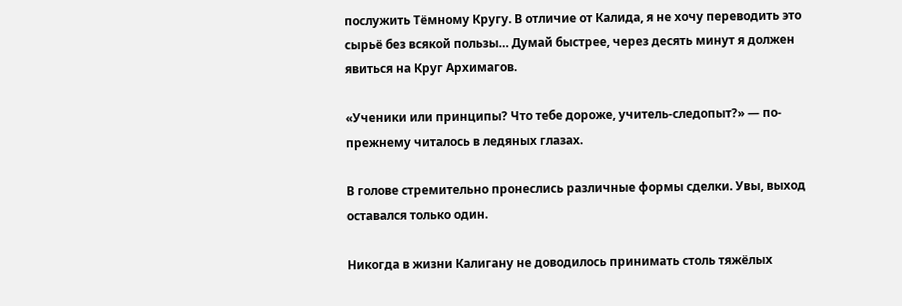послужить Тёмному Кругу. В отличие от Калида, я не хочу переводить это сырьё без всякой пользы… Думай быстрее, через десять минут я должен явиться на Круг Архимагов.

«Ученики или принципы? Что тебе дороже, учитель-следопыт?» — по-прежнему читалось в ледяных глазах.

В голове стремительно пронеслись различные формы сделки. Увы, выход оставался только один.

Никогда в жизни Калигану не доводилось принимать столь тяжёлых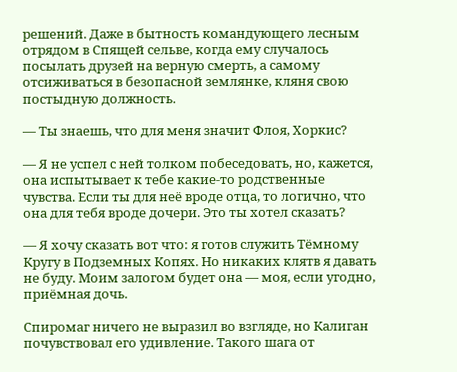решений. Даже в бытность командующего лесным отрядом в Спящей сельве, когда ему случалось посылать друзей на верную смерть, а самому отсиживаться в безопасной землянке, кляня свою постыдную должность.

— Ты знаешь, что для меня значит Флоя, Хоркис?

— Я не успел с ней толком побеседовать, но, кажется, она испытывает к тебе какие-то родственные чувства. Если ты для неё вроде отца, то логично, что она для тебя вроде дочери. Это ты хотел сказать?

— Я хочу сказать вот что: я готов служить Тёмному Кругу в Подземных Копях. Но никаких клятв я давать не буду. Моим залогом будет она — моя, если угодно, приёмная дочь.

Спиромаг ничего не выразил во взгляде, но Калиган почувствовал его удивление. Такого шага от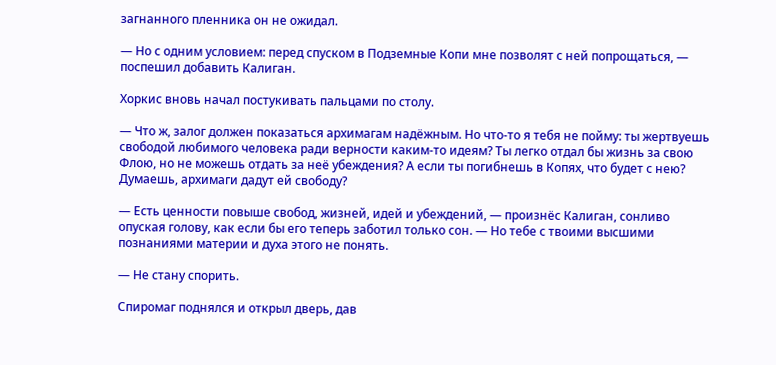загнанного пленника он не ожидал.

— Но с одним условием: перед спуском в Подземные Копи мне позволят с ней попрощаться, — поспешил добавить Калиган.

Хоркис вновь начал постукивать пальцами по столу.

— Что ж, залог должен показаться архимагам надёжным. Но что-то я тебя не пойму: ты жертвуешь свободой любимого человека ради верности каким-то идеям? Ты легко отдал бы жизнь за свою Флою, но не можешь отдать за неё убеждения? А если ты погибнешь в Копях, что будет с нею? Думаешь, архимаги дадут ей свободу?

— Есть ценности повыше свобод, жизней, идей и убеждений, — произнёс Калиган, сонливо опуская голову, как если бы его теперь заботил только сон. — Но тебе с твоими высшими познаниями материи и духа этого не понять.

— Не стану спорить.

Спиромаг поднялся и открыл дверь, дав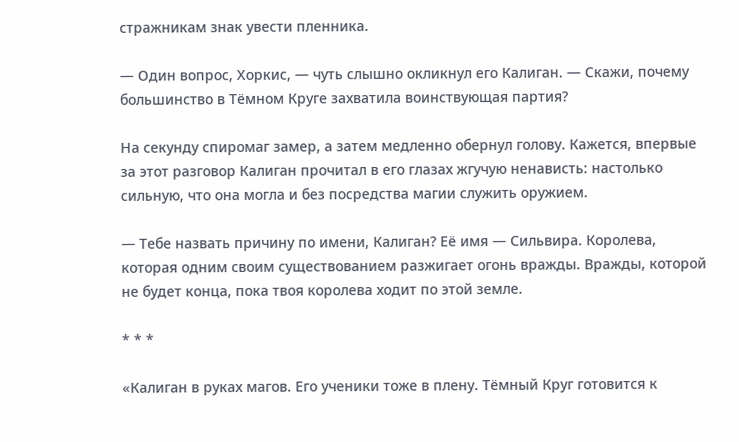стражникам знак увести пленника.

— Один вопрос, Хоркис, — чуть слышно окликнул его Калиган. — Скажи, почему большинство в Тёмном Круге захватила воинствующая партия?

На секунду спиромаг замер, а затем медленно обернул голову. Кажется, впервые за этот разговор Калиган прочитал в его глазах жгучую ненависть: настолько сильную, что она могла и без посредства магии служить оружием.

— Тебе назвать причину по имени, Калиган? Её имя — Сильвира. Королева, которая одним своим существованием разжигает огонь вражды. Вражды, которой не будет конца, пока твоя королева ходит по этой земле.

* * *

«Калиган в руках магов. Его ученики тоже в плену. Тёмный Круг готовится к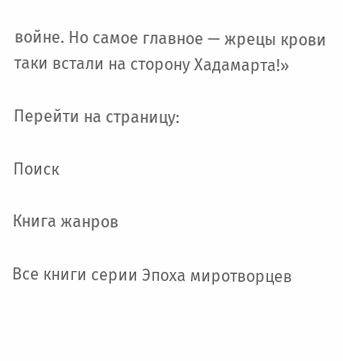войне. Но самое главное — жрецы крови таки встали на сторону Хадамарта!»

Перейти на страницу:

Поиск

Книга жанров

Все книги серии Эпоха миротворцев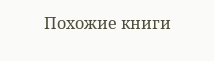Похожие книги